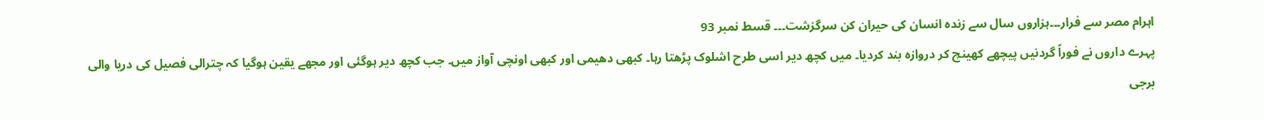اہرام مصر سے فرار۔۔۔ہزاروں سال سے زندہ انسان کی حیران کن سرگزشت۔۔۔ قسط نمبر 93
پہرے داروں نے فوراً گردنیں پیچھے کھینچ کر دروازہ بند کردیا۔ میں کچھ دیر اسی طرح اشلوک پڑھتا رہا۔ کبھی دھیمی اور کبھی اونچی آواز میں۔ جب کچھ دیر ہوگئی اور مجھے یقین ہوگیا کہ چترالی فصیل کی دریا والی برجی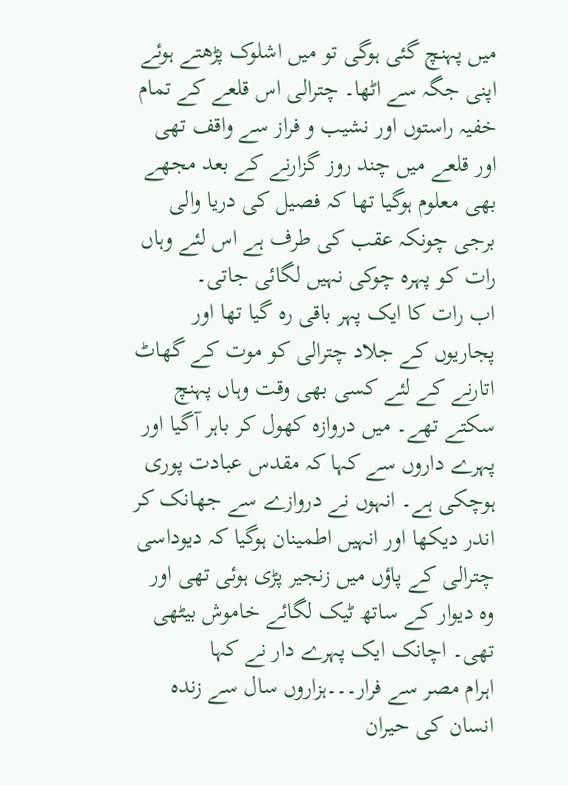میں پہنچ گئی ہوگی تو میں اشلوک پڑھتے ہوئے اپنی جگہ سے اٹھا۔ چترالی اس قلعے کے تمام خفیہ راستوں اور نشیب و فراز سے واقف تھی اور قلعے میں چند روز گزارنے کے بعد مجھے بھی معلوم ہوگیا تھا کہ فصیل کی دریا والی برجی چونکہ عقب کی طرف ہے اس لئے وہاں رات کو پہرہ چوکی نہیں لگائی جاتی۔
اب رات کا ایک پہر باقی رہ گیا تھا اور پجاریوں کے جلاد چترالی کو موت کے گھاٹ اتارنے کے لئے کسی بھی وقت وہاں پہنچ سکتے تھے۔ میں دروازہ کھول کر باہر آگیا اور پہرے داروں سے کہا کہ مقدس عبادت پوری ہوچکی ہے۔ انہوں نے دروازے سے جھانک کر اندر دیکھا اور انہیں اطمینان ہوگیا کہ دیوداسی چترالی کے پاؤں میں زنجیر پڑی ہوئی تھی اور وہ دیوار کے ساتھ ٹیک لگائے خاموش بیٹھی تھی۔ اچانک ایک پہرے دار نے کہا
اہرام مصر سے فرار۔۔۔ہزاروں سال سے زندہ انسان کی حیران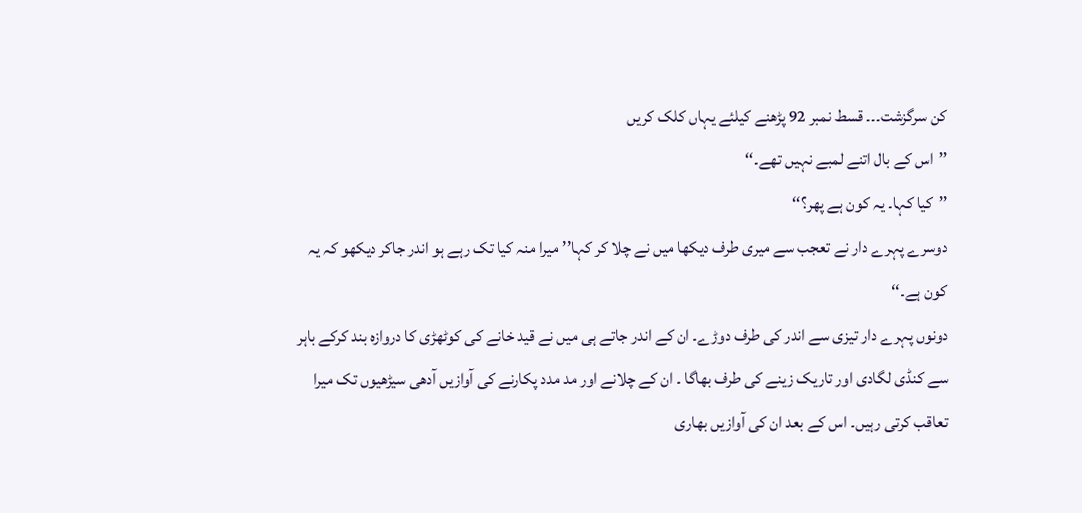کن سرگزشت۔۔۔ قسط نمبر 92 پڑھنے کیلئے یہاں کلک کریں
’’اس کے بال اتنے لمبے نہیں تھے۔‘‘
’’کیا کہا۔ یہ کون ہے پھر؟‘‘
دوسرے پہرے دار نے تعجب سے میری طرف دیکھا میں نے چلا کر کہا’’میرا منہ کیا تک رہے ہو اندر جاکر دیکھو کہ یہ کون ہے۔‘‘
دونوں پہرے دار تیزی سے اندر کی طرف دوڑے۔ ان کے اندر جاتے ہی میں نے قید خانے کی کوٹھڑی کا دروازہ بند کرکے باہر سے کنڈی لگادی اور تاریک زینے کی طرف بھاگا ۔ ان کے چلانے اور مد مدد پکارنے کی آوازیں آدھی سیڑھیوں تک میرا تعاقب کرتی رہیں۔ اس کے بعد ان کی آوازیں بھاری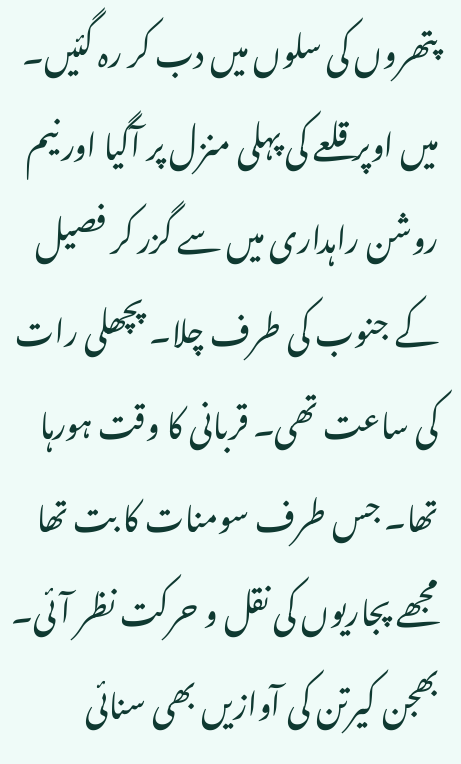پتھروں کی سلوں میں دب کر رہ گئیں۔ میں اوپر قلعے کی پہلی منزل پر آگیا اور نیم روشن راہداری میں سے گزر کر فصیل کے جنوب کی طرف چلا۔ پچھلی رات کی ساعت تھی۔ قربانی کا وقت ہورہا تھا۔ جس طرف سومنات کا بت تھا مجھے پجاریوں کی نقل و حرکت نظر آئی۔ بھجن کیرتن کی آوازیں بھی سنائی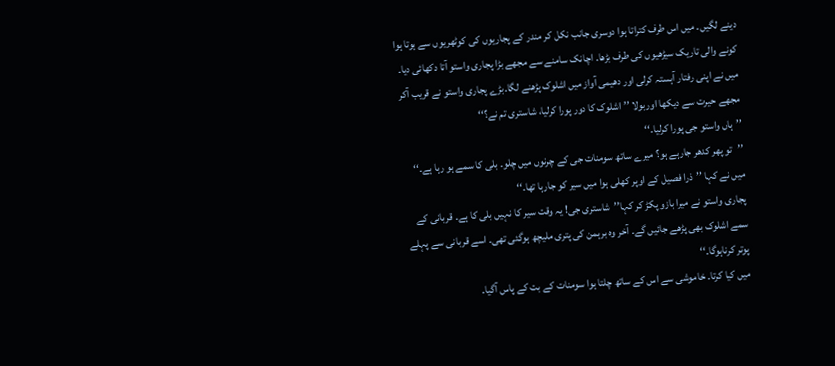دینے لگیں۔ میں اس طرف کتراتا ہوا دوسری جانب نکل کر مندر کے پجاریوں کی کوٹھریوں سے ہوتا ہوا کونے والی تاریک سیڑھیوں کی طرف بڑھا۔ اچانک سامنے سے مجھے بڑا پجاری واستو آتا دکھائی دیا۔ میں نے اپنی رفتار آہستہ کرلی اور دھیمی آواز میں اشلوک پڑھنے لگا۔بڑے پجاری واستو نے قریب آکر مجھے حیرت سے دیکھا اوربولا ’’اشلوک کا دور پورا کرلیا، شاستری تم نے؟‘‘
’’ہاں واستو جی پورا کرلیا۔‘‘
’’تو پھر کدھر جارہے ہو؟ میرے ساتھ سومنات جی کے چرنوں میں چلو۔ بلی کا سمے ہو رہا ہے۔‘‘
میں نے کہا ’’ذرا فصیل کے اوپر کھلی ہوا میں سیر کو جارہا تھا۔‘‘
پجاری واستو نے میرا بازو پکڑ کر کہا’’شاستری جی! یہ وقت سیر کا نہیں بلی کا ہے۔ قربانی کے سمے اشلوک بھی پڑھے جائیں گے۔ آخر وہ برہمن کی پتری ملیچھ ہوگئی تھی۔ اسے قربانی سے پہلے پوتر کرناہوگا۔‘‘
میں کیا کرتا۔ خاموشی سے اس کے ساتھ چلتا ہوا سومنات کے بت کے پاس آگیا۔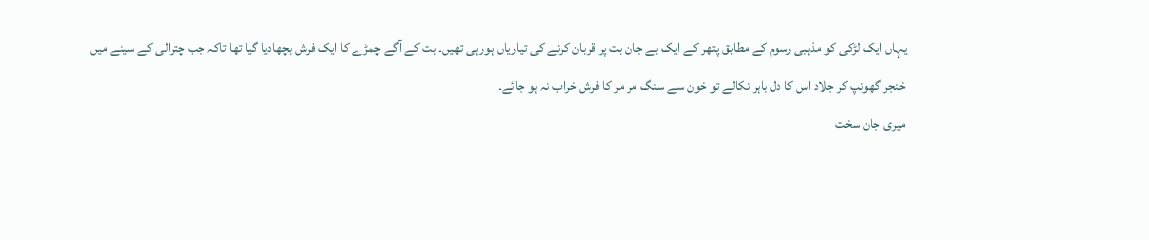یہاں ایک لڑکی کو مذہبی رسوم کے مطابق پتھر کے ایک بے جان بت پر قربان کرنے کی تیاریاں ہورہی تھیں۔ بت کے آگے چمڑے کا ایک فرش بچھادیا گیا تھا تاکہ جب چترالی کے سینے میں خنجر گھونپ کر جلاد اس کا دل باہر نکالے تو خون سے سنگ مر مر کا فرش خراب نہ ہو جائے۔
میری جان سخت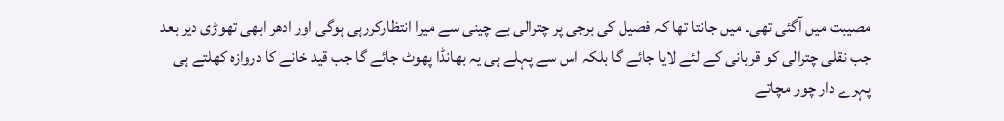مصیبت میں آگئی تھی۔ میں جانتا تھا کہ فصیل کی برجی پر چترالی بے چینی سے میرا انتظارکررہی ہوگی اور ادھر ابھی تھوڑی دیر بعد جب نقلی چترالی کو قربانی کے لئے لایا جائے گا بلکہ اس سے پہلے ہی یہ بھانڈا پھوٹ جائے گا جب قید خانے کا دروازہ کھلتے ہی پہرے دار چور مچاتے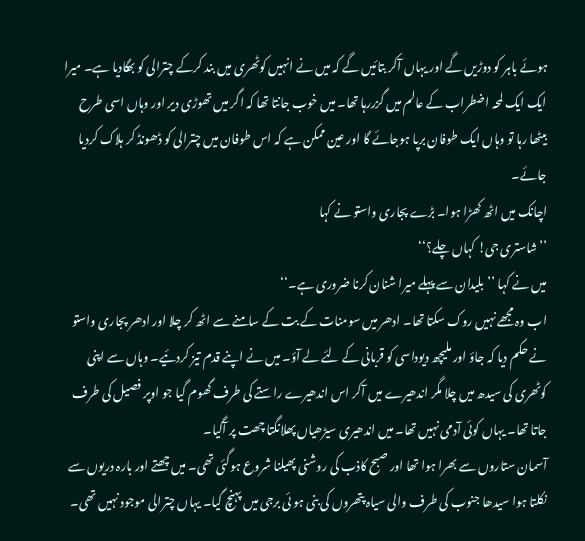ہوئے باہر کو دوڑیں گے اور یہاں آکر بتائیں گے کہ میں نے انہیں کوٹھری میں بند کرکے چترالی کو بھگادیا ہے۔ میرا ایک ایک لمحہ اضطراب کے عالم میں گزررہا تھا۔ میں خوب جانتا تھا کہ اگر میں تھوڑی دیر اور وہاں اسی طرح بیٹھا رہا تو وہاں ایک طوفان برپا ہوجائے گا اور عین ممکن ہے کہ اس طوفان میں چترالی کو ڈھونڈ کر ہلاک کردیا جائے۔
اچانک میں اٹھ کھڑا ہوا۔ بڑے پجاری واستو نے کہا
’’شاستری جی! کہاں چلے؟‘‘
میں نے کہا ’’بلیدان سے پہلے میرا شنان کرنا ضروری ہے۔‘‘
اب وہ مجھے نہیں روک سکتا تھا۔ ادھر میں سومنات کے بت کے سامنے سے اٹھ کر چلا اور ادھر پجاری واستو نے حکم دیا کہ جاؤ اور ملیچھ دیوداسی کو قربانی کے لئے لے آؤ۔ میں نے اپنے قدم تیز کردئیے۔ وہاں سے اپنی کوٹھری کی سیدھ میں چلا مگر اندھیرے میں آکر اس اندھیرے راستے کی طرف گھوم گیا جو اوپر فصیل کی طرف جاتا تھا۔ یہاں کوئی آدمی نہیں تھا۔ میں اندھیری سیڑھیاں پھلانگتا چھت پر آگیا۔
آسمان ستاروں سے بھرا ہوا تھا اور صبح کاذب کی روشنی پھیلنا شروع ہوگئی تھی۔ میں چھتے اور بارہ دریوں سے نکلتا ہوا سیدھا جنوب کی طرف والی سیاہ پتھروں کی بنی ہو ئی برجی میں پہنچ گیا۔ یہاں چترالی موجود نہیں تھی۔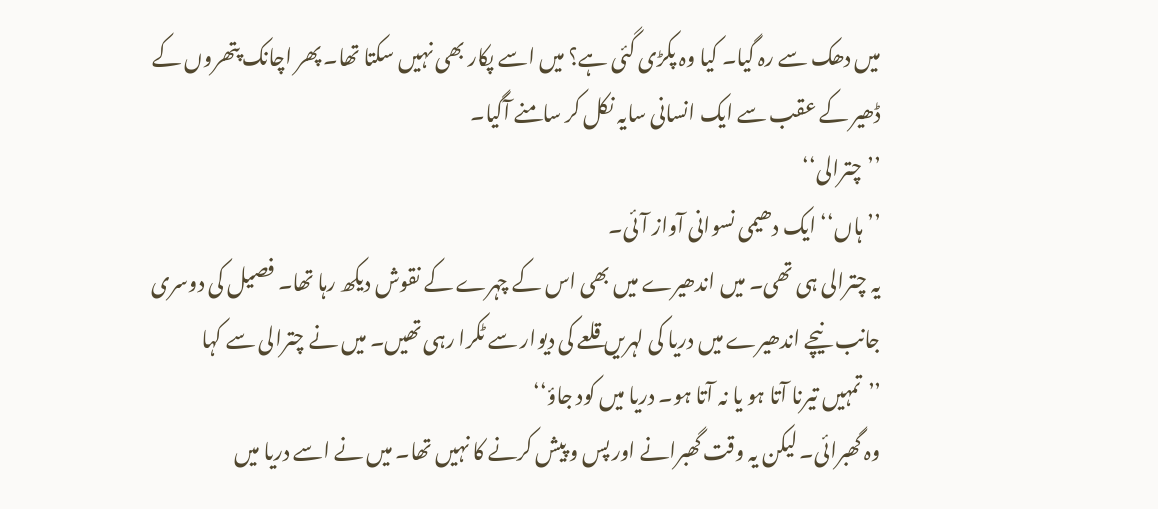میں دھک سے رہ گیا۔ کیا وہ پکڑی گئی ہے؟ میں اسے پکار بھی نہیں سکتا تھا۔ پھر اچانک پتھروں کے ڈھیر کے عقب سے ایک انسانی سایہ نکل کر سامنے آگیا۔
’’چترالی‘‘
’’ہاں‘‘ ایک دھیمی نسوانی آواز آئی۔
یہ چترالی ہی تھی۔ میں اندھیرے میں بھی اس کے چہرے کے نقوش دیکھ رہا تھا۔ فصیل کی دوسری جانب نیچے اندھیرے میں دریا کی لہریں قلعے کی دیوار سے ٹکرا رہی تھیں۔ میں نے چترالی سے کہا
’’تمہیں تیرنا آتا ہو یا نہ آتا ہو۔ دریا میں کود جاؤ‘‘
وہ گھبرائی۔ لیکن یہ وقت گھبرانے اور پس و پیش کرنے کا نہیں تھا۔ میں نے اسے دریا میں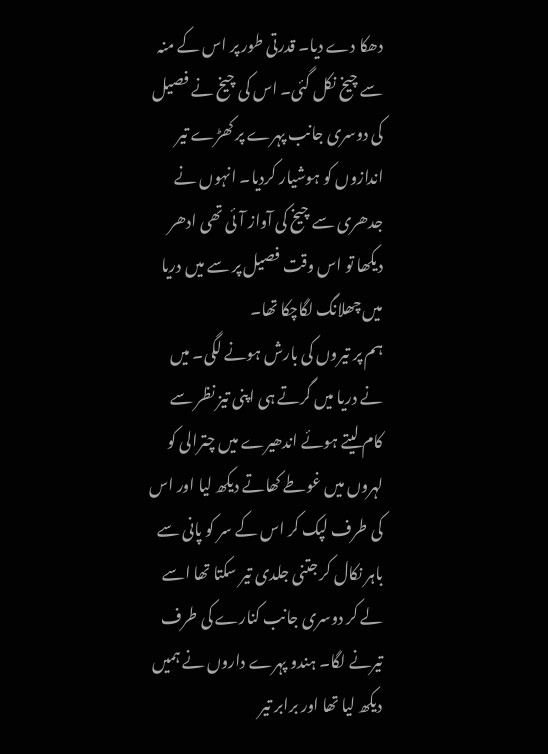دھکا دے دیا۔ قدرتی طور پر اس کے منہ سے چیخ نکل گئی۔ اس کی چیخ نے فصیل کی دوسری جانب پہرے پر کھڑے تیر اندازوں کو ہوشیار کردیا۔ انہوں نے جدھری سے چیخ کی آواز آئی تھی ادھر دیکھا تو اس وقت فصیل پر سے میں دریا میں چھلانگ لگاچکا تھا۔
ہم پر تیروں کی بارش ہونے لگی۔ میں نے دریا میں گرتے ہی اپنی تیز نظر سے کام لیتے ہوئے اندھیرے میں چترالی کو لہروں میں غوطے کھاتے دیکھ لیا اور اس کی طرف لپک کر اس کے سر کو پانی سے باہر نکال کر جتنی جلدی تیر سکتا تھا اسے لے کر دوسری جانب کنارے کی طرف تیرنے لگا۔ ہندو پہرے داروں نے ہمیں دیکھ لیا تھا اور برابر تیر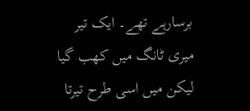برسارہے تھے۔ ایک تیر میری ٹانگ میں کھب گیا لیکن میں اسی طرح تیرتا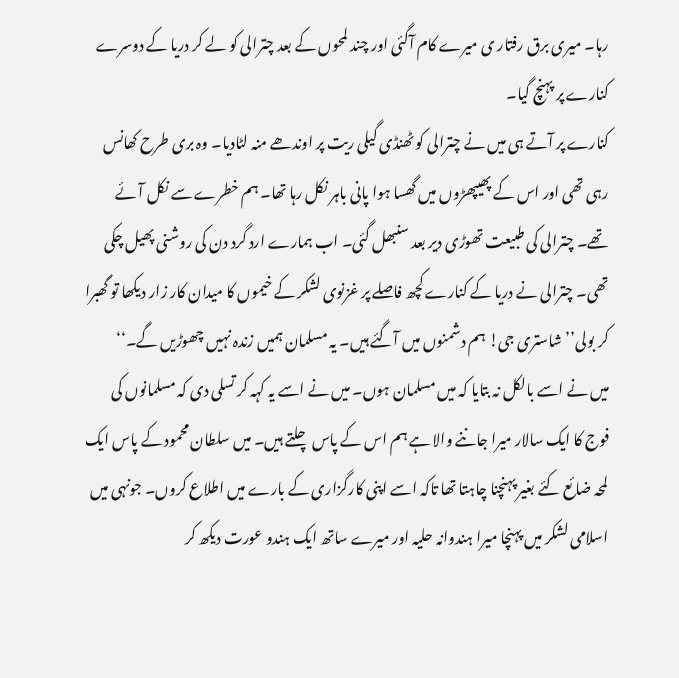رہا۔ میری برق رفتار ی میرے کام آگئی اور چند لمحوں کے بعد چترالی کو لے کر دریا کے دوسرے کنارے پر پہنچ گیا۔
کنارے پر آتے ہی میں نے چترالی کو ٹھنڈی گیلی ریت پر اوندھے منہ لٹادیا۔ وہ بری طرح کھانس رہی تھی اور اس کے پھیپھڑوں میں گھسا ہوا پانی باہر نکل رہا تھا۔ ہم خطرے سے نکل آئے تھے۔ چترالی کی طبیعت تھوڑی دیر بعد سنبھل گئی۔ اب ہمارے ارد گرد دن کی روشنی پھیل چکی تھی۔ چترالی نے دریا کے کنارے کچھ فاصلے پر غزنوی لشکر کے خیموں کا میدان کار زار دیکھا تو گھبرا کر بولی’’شاستری جی! ہم دشمنوں میں آگئے ہیں۔ یہ مسلمان ہمیں زندہ نہیں چھوڑیں گے۔‘‘
میں نے اسے بالکل نہ بتایا کہ میں مسلمان ہوں۔ میں نے اسے یہ کہہ کر تسلی دی کہ مسلمانوں کی فوج کا ایک سالار میرا جاننے والا ہے ہم اس کے پاس چلتے ہیں۔ میں سلطان محمود کے پاس ایک لمحہ ضائع کئے بغیر پہنچنا چاہتا تھا تاکہ اسے اپنی کارگزاری کے بارے میں اطلاع کروں۔ جونہی میں اسلامی لشکر میں پہنچا میرا ہندوانہ حلیہ اور میرے ساتھ ایک ہندو عورت دیکھ کر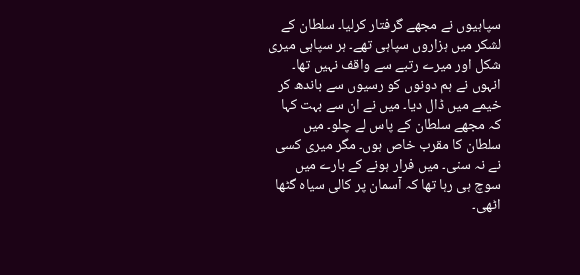سپاہیوں نے مجھے گرفتار کرلیا۔ سلطان کے لشکر میں ہزاروں سپاہی تھے۔ ہر سپاہی میری شکل اور میرے رتبے سے واقف نہیں تھا۔ انہوں نے ہم دونوں کو رسیوں سے باندھ کر خیمے میں ڈال دیا۔ میں نے ان سے بہت کہا کہ مجھے سلطان کے پاس لے چلو۔ میں سلطان کا مقرب خاص ہوں۔ مگر میری کسی نے نہ سنی۔ میں فرار ہونے کے بارے میں سوچ ہی رہا تھا کہ آسمان پر کالی سیاہ گٹھا اٹھی۔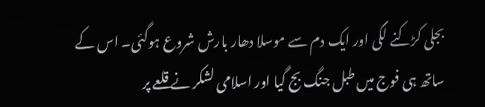بجلی کڑکنے لگی اور ایک دم سے موسلا دھار بارش شروع ہوگئی۔ اس کے ساتھ ہی فوج میں طبل جنگ بج گیا اور اسلامی لشکر نے قلعے پر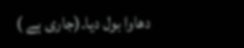دھاوا بول دیا۔(جاری ہے )